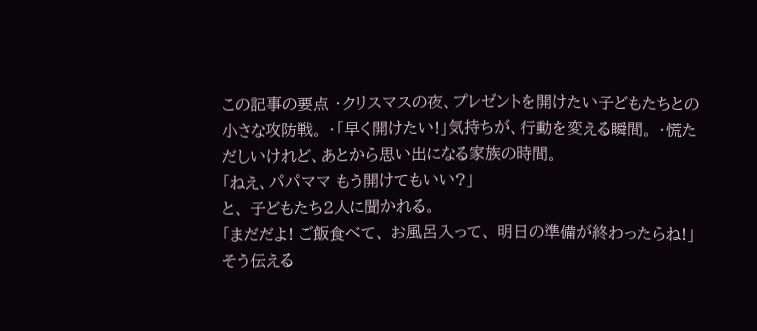この記事の要点 ・クリスマスの夜、プレゼントを開けたい子どもたちとの小さな攻防戦。 ・「早く開けたい!」気持ちが、行動を変える瞬間。 ・慌ただしいけれど、あとから思い出になる家族の時間。
「ねえ、パパママ もう開けてもいい?」
と、 子どもたち2人に聞かれる。
「まだだよ! ご飯食べて、 お風呂入って、 明日の準備が終わったらね!」
そう伝える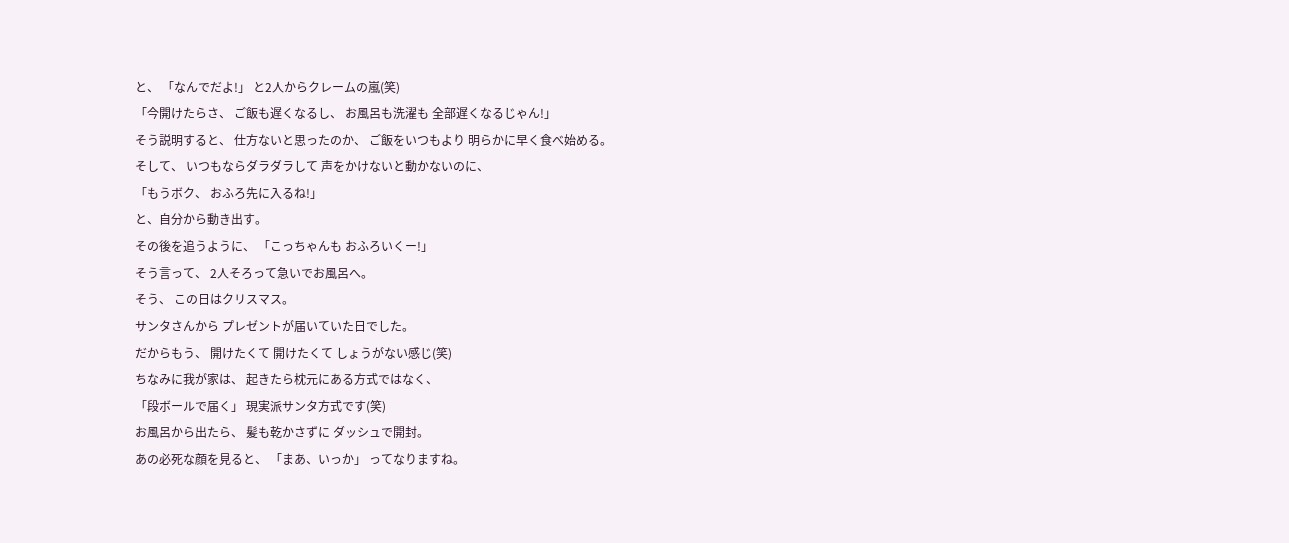と、 「なんでだよ!」 と2人からクレームの嵐(笑)
「今開けたらさ、 ご飯も遅くなるし、 お風呂も洗濯も 全部遅くなるじゃん!」
そう説明すると、 仕方ないと思ったのか、 ご飯をいつもより 明らかに早く食べ始める。
そして、 いつもならダラダラして 声をかけないと動かないのに、
「もうボク、 おふろ先に入るね!」
と、自分から動き出す。
その後を追うように、 「こっちゃんも おふろいくー!」
そう言って、 2人そろって急いでお風呂へ。
そう、 この日はクリスマス。
サンタさんから プレゼントが届いていた日でした。
だからもう、 開けたくて 開けたくて しょうがない感じ(笑)
ちなみに我が家は、 起きたら枕元にある方式ではなく、
「段ボールで届く」 現実派サンタ方式です(笑)
お風呂から出たら、 髪も乾かさずに ダッシュで開封。
あの必死な顔を見ると、 「まあ、いっか」 ってなりますね。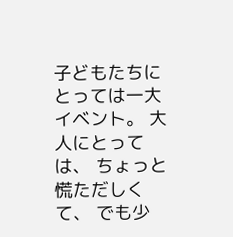子どもたちにとっては一大イベント。 大人にとっては、 ちょっと慌ただしくて、 でも少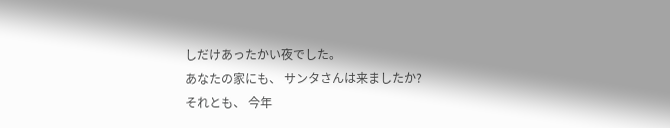しだけあったかい夜でした。
あなたの家にも、 サンタさんは来ましたか?
それとも、 今年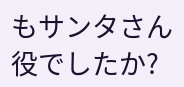もサンタさん役でしたか?